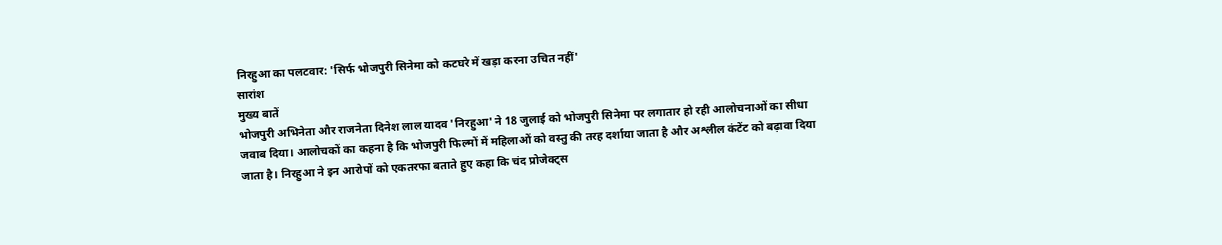निरहुआ का पलटवार: 'सिर्फ भोजपुरी सिनेमा को कटघरे में खड़ा करना उचित नहीं'
सारांश
मुख्य बातें
भोजपुरी अभिनेता और राजनेता दिनेश लाल यादव 'निरहुआ' ने 18 जुलाई को भोजपुरी सिनेमा पर लगातार हो रही आलोचनाओं का सीधा जवाब दिया। आलोचकों का कहना है कि भोजपुरी फिल्मों में महिलाओं को वस्तु की तरह दर्शाया जाता है और अश्लील कंटेंट को बढ़ावा दिया जाता है। निरहुआ ने इन आरोपों को एकतरफा बताते हुए कहा कि चंद प्रोजेक्ट्स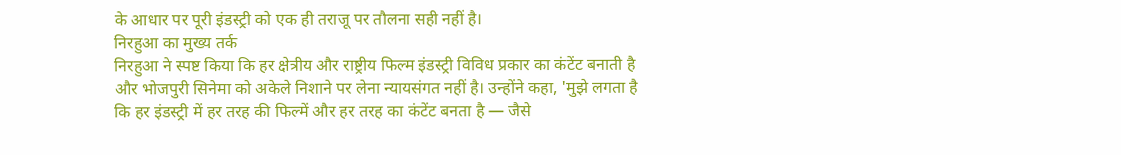के आधार पर पूरी इंडस्ट्री को एक ही तराजू पर तौलना सही नहीं है।
निरहुआ का मुख्य तर्क
निरहुआ ने स्पष्ट किया कि हर क्षेत्रीय और राष्ट्रीय फिल्म इंडस्ट्री विविध प्रकार का कंटेंट बनाती है और भोजपुरी सिनेमा को अकेले निशाने पर लेना न्यायसंगत नहीं है। उन्होंने कहा, 'मुझे लगता है कि हर इंडस्ट्री में हर तरह की फिल्में और हर तरह का कंटेंट बनता है — जैसे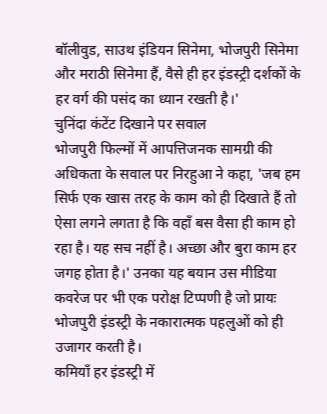बॉलीवुड, साउथ इंडियन सिनेमा, भोजपुरी सिनेमा और मराठी सिनेमा हैं, वैसे ही हर इंडस्ट्री दर्शकों के हर वर्ग की पसंद का ध्यान रखती है।'
चुनिंदा कंटेंट दिखाने पर सवाल
भोजपुरी फिल्मों में आपत्तिजनक सामग्री की अधिकता के सवाल पर निरहुआ ने कहा, 'जब हम सिर्फ एक खास तरह के काम को ही दिखाते हैं तो ऐसा लगने लगता है कि वहाँ बस वैसा ही काम हो रहा है। यह सच नहीं है। अच्छा और बुरा काम हर जगह होता है।' उनका यह बयान उस मीडिया कवरेज पर भी एक परोक्ष टिप्पणी है जो प्रायः भोजपुरी इंडस्ट्री के नकारात्मक पहलुओं को ही उजागर करती है।
कमियाँ हर इंडस्ट्री में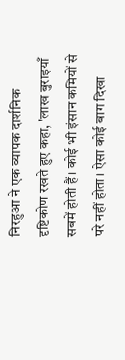निरहुआ ने एक व्यापक दार्शनिक दृष्टिकोण रखते हुए कहा, 'लाख बुराइयाँ सबमें होती हैं। कोई भी इंसान कमियों से परे नहीं होता। ऐसा कोई बाग दिखा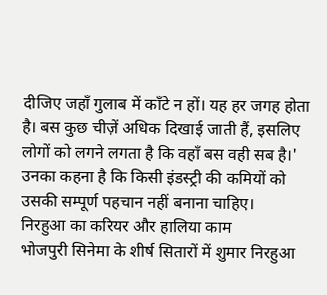दीजिए जहाँ गुलाब में काँटे न हों। यह हर जगह होता है। बस कुछ चीज़ें अधिक दिखाई जाती हैं, इसलिए लोगों को लगने लगता है कि वहाँ बस वही सब है।' उनका कहना है कि किसी इंडस्ट्री की कमियों को उसकी सम्पूर्ण पहचान नहीं बनाना चाहिए।
निरहुआ का करियर और हालिया काम
भोजपुरी सिनेमा के शीर्ष सितारों में शुमार निरहुआ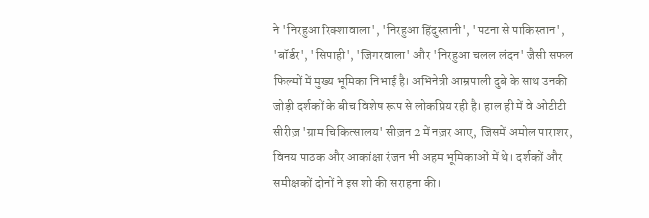ने 'निरहुआ रिक्शावाला', 'निरहुआ हिंदुस्तानी', 'पटना से पाकिस्तान', 'बॉर्डर', 'सिपाही', 'जिगरवाला' और 'निरहुआ चलल लंदन' जैसी सफल फिल्मों में मुख्य भूमिका निभाई है। अभिनेत्री आम्रपाली दुबे के साथ उनकी जोड़ी दर्शकों के बीच विशेष रूप से लोकप्रिय रही है। हाल ही में वे ओटीटी सीरीज़ 'ग्राम चिकित्सालय' सीज़न 2 में नज़र आए, जिसमें अमोल पाराशर, विनय पाठक और आकांक्षा रंजन भी अहम भूमिकाओं में थे। दर्शकों और समीक्षकों दोनों ने इस शो की सराहना की।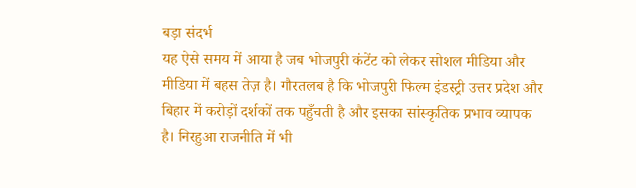बड़ा संदर्भ
यह ऐसे समय में आया है जब भोजपुरी कंटेंट को लेकर सोशल मीडिया और मीडिया में बहस तेज़ है। गौरतलब है कि भोजपुरी फिल्म इंडस्ट्री उत्तर प्रदेश और बिहार में करोड़ों दर्शकों तक पहुँचती है और इसका सांस्कृतिक प्रभाव व्यापक है। निरहुआ राजनीति में भी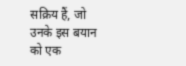सक्रिय हैं, जो उनके इस बयान को एक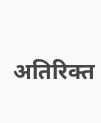अतिरिक्त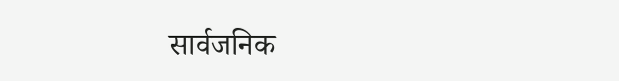सार्वजनिक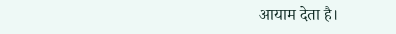आयाम देता है।